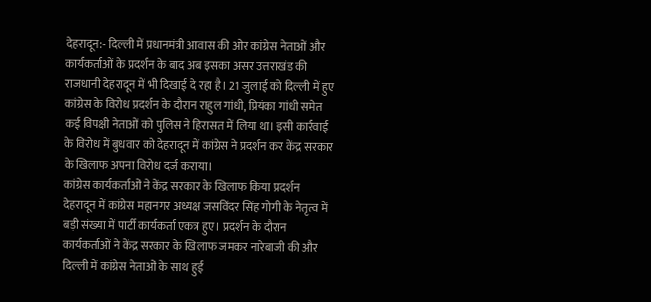देहरादून:- दिल्ली में प्रधानमंत्री आवास की ओर कांग्रेस नेताओं और कार्यकर्ताओं के प्रदर्शन के बाद अब इसका असर उत्तराखंड की राजधानी देहरादून में भी दिखाई दे रहा है। 21 जुलाई को दिल्ली में हुए कांग्रेस के विरोध प्रदर्शन के दौरान राहुल गांधी, प्रियंका गांधी समेत कई विपक्षी नेताओं को पुलिस ने हिरासत में लिया था। इसी कार्रवाई के विरोध में बुधवार को देहरादून में कांग्रेस ने प्रदर्शन कर केंद्र सरकार के खिलाफ अपना विरोध दर्ज कराया।
कांग्रेस कार्यकर्ताओं ने केंद्र सरकार के खिलाफ किया प्रदर्शन
देहरादून में कांग्रेस महानगर अध्यक्ष जसविंदर सिंह गोगी के नेतृत्व में बड़ी संख्या में पार्टी कार्यकर्ता एकत्र हुए। प्रदर्शन के दौरान कार्यकर्ताओं ने केंद्र सरकार के खिलाफ जमकर नारेबाजी की और दिल्ली में कांग्रेस नेताओं के साथ हुई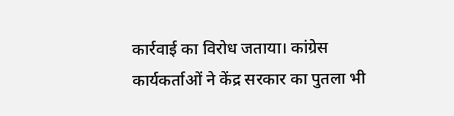कार्रवाई का विरोध जताया। कांग्रेस कार्यकर्ताओं ने केंद्र सरकार का पुतला भी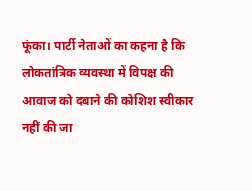फूंका। पार्टी नेताओं का कहना है कि लोकतांत्रिक व्यवस्था में विपक्ष की आवाज को दबाने की कोशिश स्वीकार नहीं की जा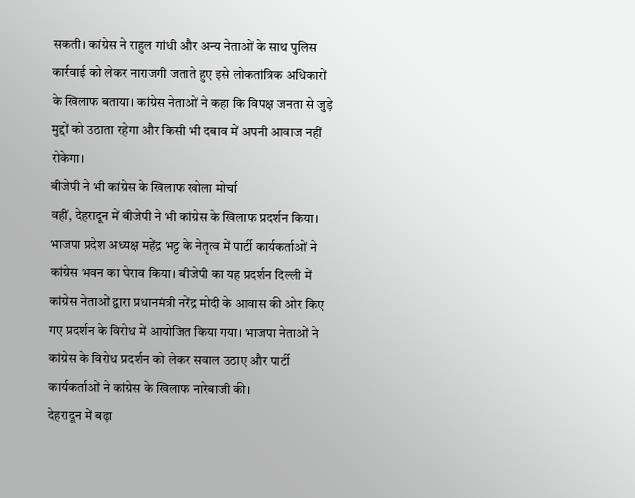सकती। कांग्रेस ने राहुल गांधी और अन्य नेताओं के साथ पुलिस कार्रवाई को लेकर नाराजगी जताते हुए इसे लोकतांत्रिक अधिकारों के खिलाफ बताया। कांग्रेस नेताओं ने कहा कि विपक्ष जनता से जुड़े मुद्दों को उठाता रहेगा और किसी भी दबाव में अपनी आवाज नहीं रोकेगा।
बीजेपी ने भी कांग्रेस के खिलाफ खोला मोर्चा
वहीं, देहरादून में बीजेपी ने भी कांग्रेस के खिलाफ प्रदर्शन किया। भाजपा प्रदेश अध्यक्ष महेंद्र भट्ट के नेतृत्व में पार्टी कार्यकर्ताओं ने कांग्रेस भवन का घेराव किया। बीजेपी का यह प्रदर्शन दिल्ली में कांग्रेस नेताओं द्वारा प्रधानमंत्री नरेंद्र मोदी के आवास की ओर किए गए प्रदर्शन के विरोध में आयोजित किया गया। भाजपा नेताओं ने कांग्रेस के विरोध प्रदर्शन को लेकर सवाल उठाए और पार्टी कार्यकर्ताओं ने कांग्रेस के खिलाफ नारेबाजी की।
देहरादून में बढ़ा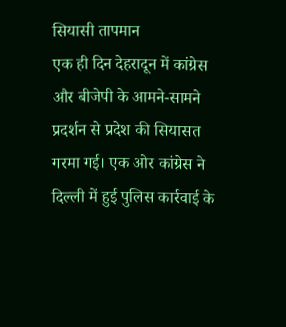सियासी तापमान
एक ही दिन देहरादून में कांग्रेस और बीजेपी के आमने-सामने प्रदर्शन से प्रदेश की सियासत गरमा गई। एक ओर कांग्रेस ने दिल्ली में हुई पुलिस कार्रवाई के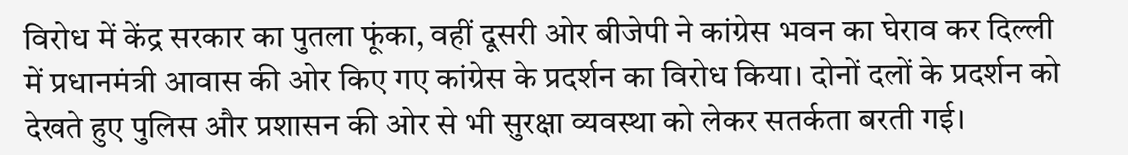विरोध में केंद्र सरकार का पुतला फूंका, वहीं दूसरी ओर बीजेपी ने कांग्रेस भवन का घेराव कर दिल्ली में प्रधानमंत्री आवास की ओर किए गए कांग्रेस के प्रदर्शन का विरोध किया। दोनों दलों के प्रदर्शन को देखते हुए पुलिस और प्रशासन की ओर से भी सुरक्षा व्यवस्था को लेकर सतर्कता बरती गई।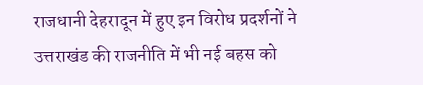राजधानी देहरादून में हुए इन विरोध प्रदर्शनों ने उत्तराखंड की राजनीति में भी नई बहस को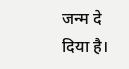जन्म दे दिया है।